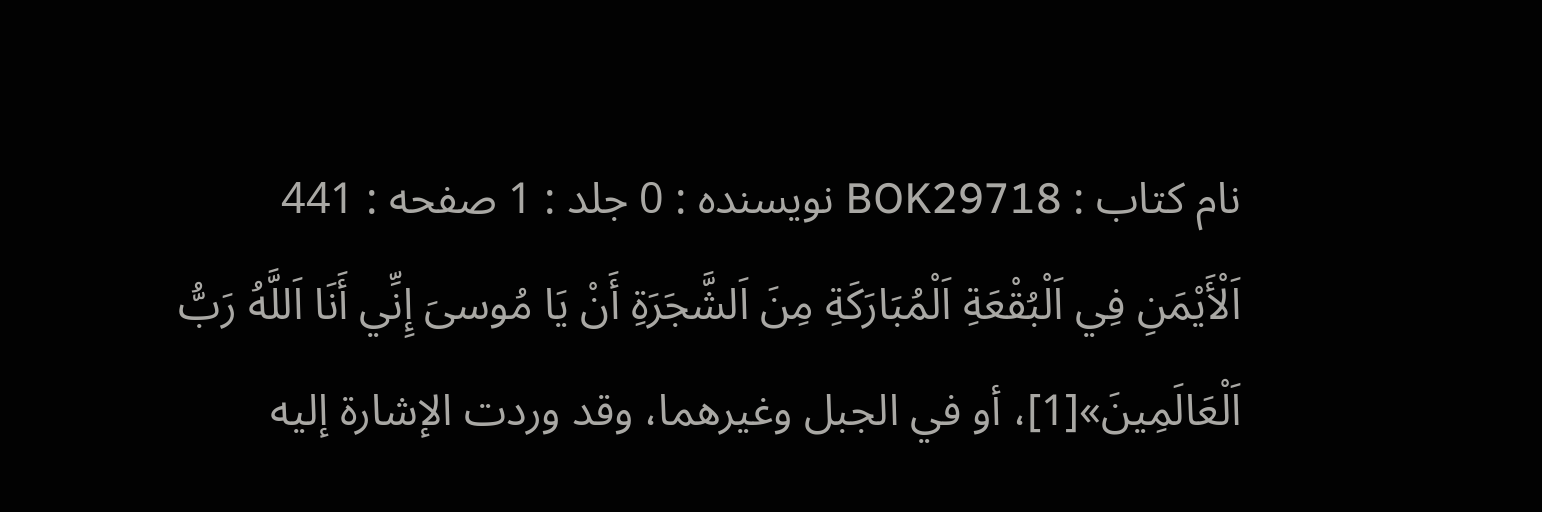نام کتاب : BOK29718 نویسنده : 0 جلد : 1 صفحه : 441
اَلْأَيْمَنِ فِي اَلْبُقْعَةِ اَلْمُبَارَكَةِ مِنَ اَلشَّجَرَةِ أَنْ يَا مُوسىَ إِنِّي أَنَا اَللَّهُ رَبُّ اَلْعَالَمِينَ»[1]، أو في الجبل وغيرهما، وقد وردت الإشارة إليه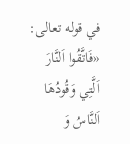في قوله تعالى: «فَاتَّقُوا اَلنَّارَ اَلَّتِي وَقُودُهَا اَلنَّاسُ وَ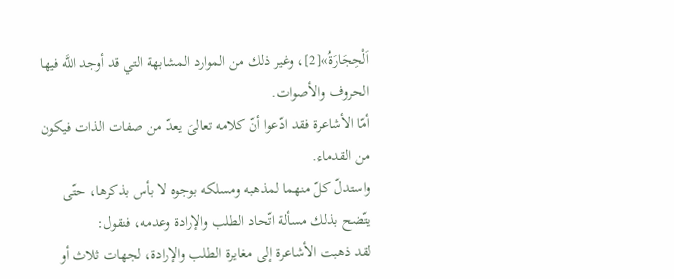اَلْحِجَارَةُ»[2]، وغير ذلك من الموارد المشابهة التي قد أوجد اللَّه فيها الحروف والأصوات.
أمّا الأشاعرة فقد ادّعوا أنّ كلامه تعالىَ يعدّ من صفات الذات فيكون من القدماء.
واستدلّ كلّ منهما لمذهبه ومسلكه بوجوه لا بأس بذكرها، حتّى يتّضح بذلك مسألة اتّحاد الطلب والإرادة وعدمه، فنقول:
لقد ذهبت الأشاعرة إلى مغايرة الطلب والإرادة، لجهات ثلاث أو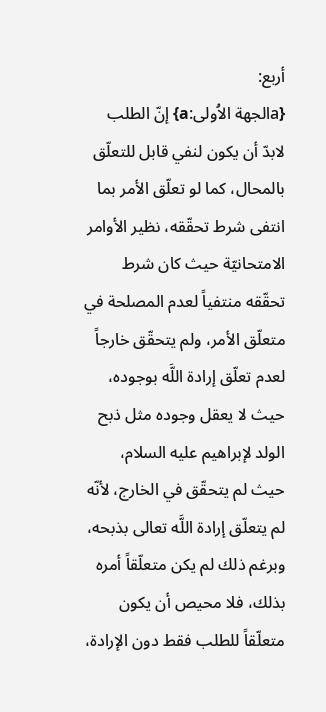أربع:
{aالجهة الاُولى:a} إنّ الطلب لابدّ أن يكون لنفي قابل للتعلّق بالمحال، كما لو تعلّق الأمر بما انتفى شرط تحقّقه، نظير الأوامر الامتحانيّة حيث كان شرط تحقّقه منتفياً لعدم المصلحة في متعلّق الأمر، ولم يتحقّق خارجاً لعدم تعلّق إرادة اللَّه بوجوده، حيث لا يعقل وجوده مثل ذبح الولد لإبراهيم عليه السلام، حيث لم يتحقّق في الخارج، لأنّه لم يتعلّق إرادة اللَّه تعالى بذبحه، وبرغم ذلك لم يكن متعلّقاً أمره بذلك، فلا محيص أن يكون متعلّقاً للطلب فقط دون الإرادة،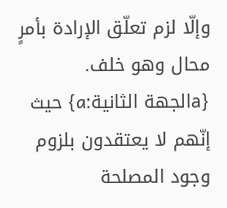وإلّا لزم تعلّق الإرادة بأمرٍ محال وهو خلف.
{aالجهة الثانية:a} حيث إنّهم لا يعتقدون بلزوم وجود المصلحة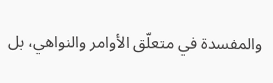والمفسدة في متعلّق الأوامر والنواهي، بل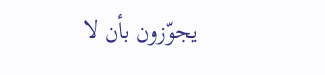يجوّزون بأن لا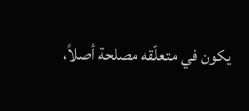يكون في متعلّقه مصلحة أصلاً،